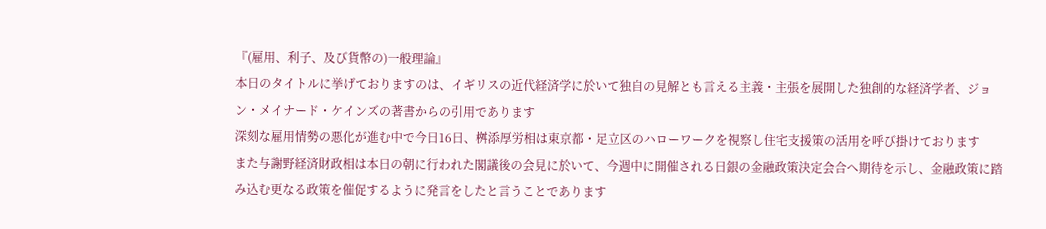『(雇用、利子、及び貨幣の)一般理論』
本日のタイトルに挙げておりますのは、イギリスの近代経済学に於いて独自の見解とも言える主義・主張を展開した独創的な経済学者、ジョン・メイナード・ケインズの著書からの引用であります
深刻な雇用情勢の悪化が進む中で今日16日、桝添厚労相は東京都・足立区のハローワークを視察し住宅支援策の活用を呼び掛けております
また与謝野経済財政相は本日の朝に行われた閣議後の会見に於いて、今週中に開催される日銀の金融政策決定会合へ期待を示し、金融政策に踏み込む更なる政策を催促するように発言をしたと言うことであります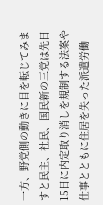一方、野党側の動きに目を転じてみますと民主、社民、国民新の三党は先日15日に内定取り消しを規制する法案や仕事とともに住居を失った派遣労働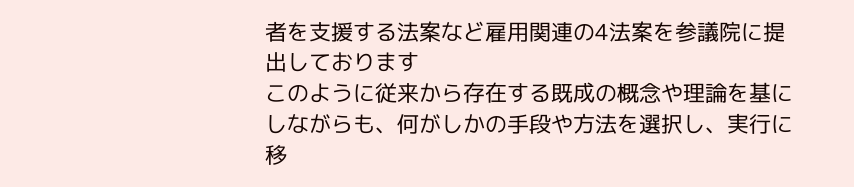者を支援する法案など雇用関連の4法案を参議院に提出しております
このように従来から存在する既成の概念や理論を基にしながらも、何がしかの手段や方法を選択し、実行に移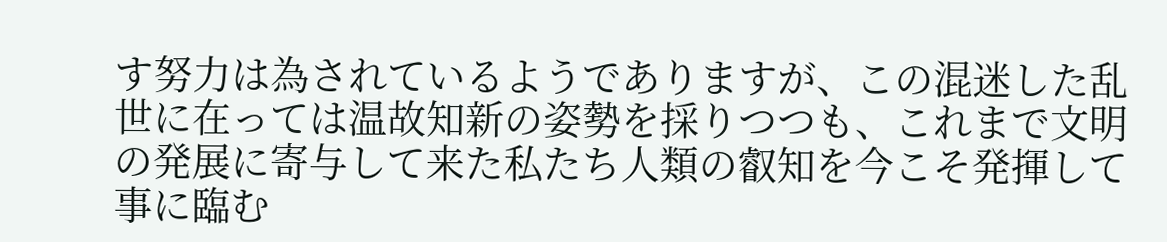す努力は為されているようでありますが、この混迷した乱世に在っては温故知新の姿勢を採りつつも、これまで文明の発展に寄与して来た私たち人類の叡知を今こそ発揮して事に臨む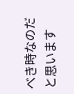べき時なのだと思います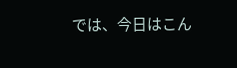では、今日はこん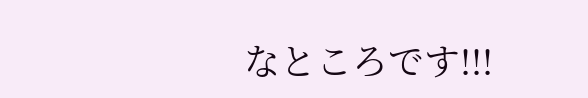なところです!!!